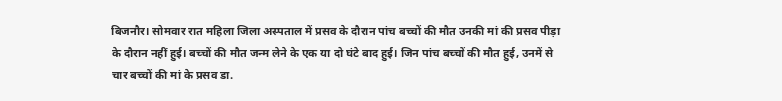बिजनौर। सोमवार रात महिला जिला अस्पताल में प्रसव के दौरान पांच बच्चों की मौत उनकी मां की प्रसव पीड़ा के दौरान नहीं हुई। बच्चों की मौत जन्म लेने के एक या दो घंटे बाद हुई। जिन पांच बच्चों की मौत हुई, उनमें से चार बच्चों की मां के प्रसव डा.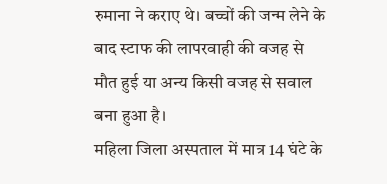रुमाना ने कराए थे। बच्चों की जन्म लेने के बाद स्टाफ की लापरवाही की वजह से मौत हुई या अन्य किसी वजह से सवाल बना हुआ है।
महिला जिला अस्पताल में मात्र 14 घंटे के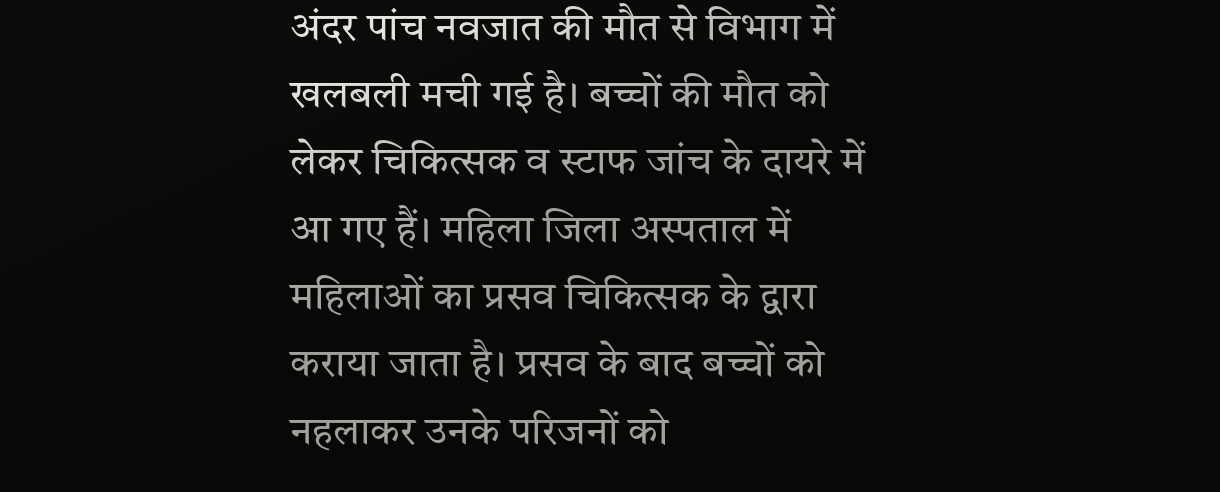अंदर पांच नवजात की मौत से विभाग में खलबली मची गई है। बच्चों की मौत को लेकर चिकित्सक व स्टाफ जांच के दायरे में आ गए हैं। महिला जिला अस्पताल में महिलाओं का प्रसव चिकित्सक के द्वारा कराया जाता है। प्रसव के बाद बच्चों को नहलाकर उनके परिजनों को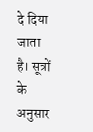दे दिया जाता है। सूत्रों के अनुसार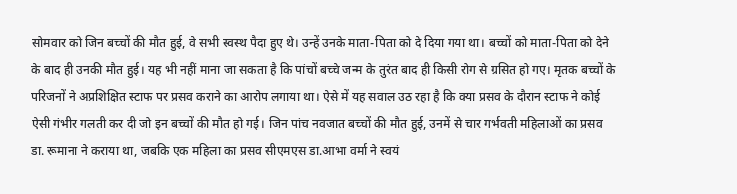सोमवार को जिन बच्चों की मौत हुई, वे सभी स्वस्थ पैदा हुए थे। उन्हें उनके माता-पिता को दे दिया गया था। बच्चों को माता-पिता को देने के बाद ही उनकी मौत हुई। यह भी नहीं माना जा सकता है कि पांचों बच्चे जन्म के तुरंत बाद ही किसी रोग से ग्रसित हो गए। मृतक बच्चों के परिजनों ने अप्रशिक्षित स्टाफ पर प्रसव कराने का आरोप लगाया था। ऐसे में यह सवाल उठ रहा है कि क्या प्रसव के दौरान स्टाफ ने कोई ऐसी गंभीर गलती कर दी जो इन बच्चों की मौत हो गई। जिन पांच नवजात बच्चों की मौत हुई, उनमें से चार गर्भवती महिलाओं का प्रसव डा. रूमाना ने कराया था, जबकि एक महिला का प्रसव सीएमएस डा.आभा वर्मा ने स्वयं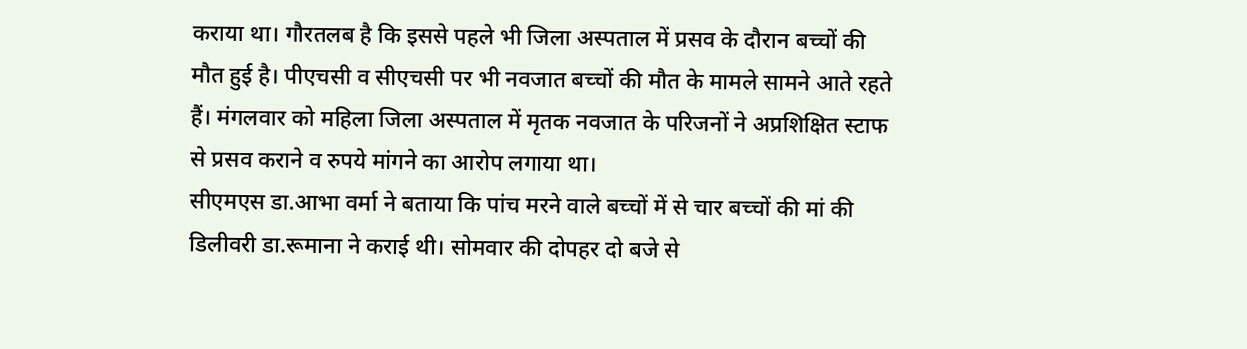कराया था। गौरतलब है कि इससे पहले भी जिला अस्पताल में प्रसव के दौरान बच्चों की मौत हुई है। पीएचसी व सीएचसी पर भी नवजात बच्चों की मौत के मामले सामने आते रहते हैं। मंगलवार को महिला जिला अस्पताल में मृतक नवजात के परिजनों ने अप्रशिक्षित स्टाफ से प्रसव कराने व रुपये मांगने का आरोप लगाया था।
सीएमएस डा.आभा वर्मा ने बताया कि पांच मरने वाले बच्चों में से चार बच्चों की मां की डिलीवरी डा.रूमाना ने कराई थी। सोमवार की दोपहर दो बजे से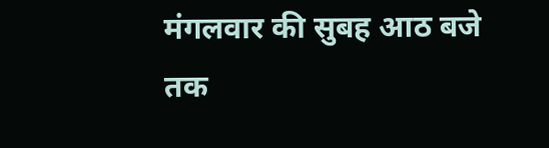मंगलवार की सुबह आठ बजे तक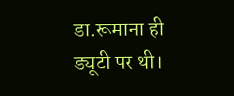डा.रूमाना ही ड्यूटी पर थी।